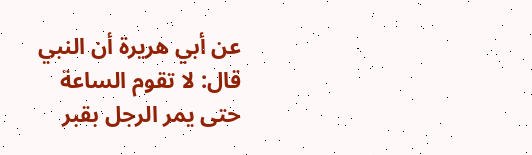عن أبي هريرة أن النبي قال: لا تقوم الساعة حتى يمر الرجل بقبر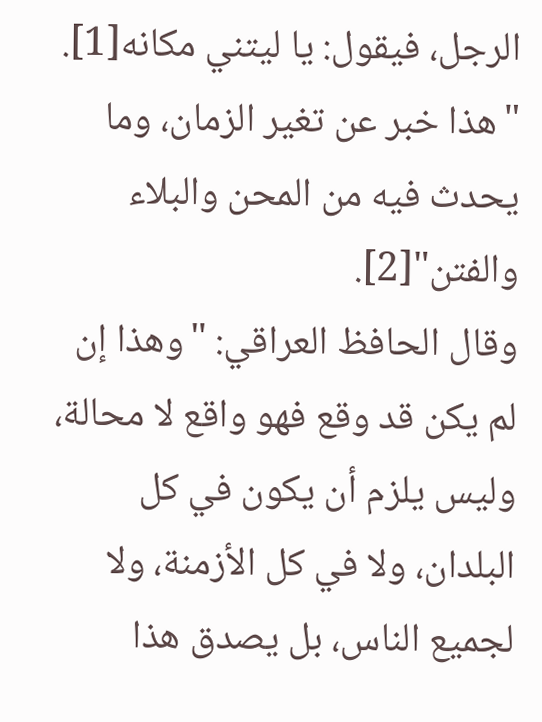الرجل، فيقول: يا ليتني مكانه[1].
"هذا خبر عن تغير الزمان، وما يحدث فيه من المحن والبلاء والفتن"[2].
وقال الحافظ العراقي: "وهذا إن لم يكن قد وقع فهو واقع لا محالة، وليس يلزم أن يكون في كل البلدان، ولا في كل الأزمنة، ولا لجميع الناس، بل يصدق هذا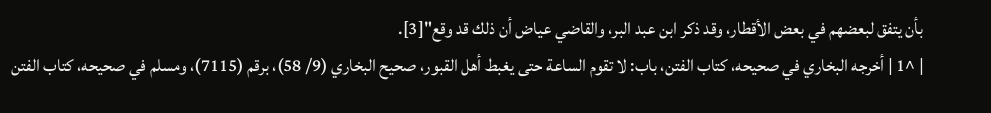بأن يتفق لبعضهم في بعض الأقطار، وقد ذكر ابن عبد البر، والقاضي عياض أن ذلك قد وقع"[3].
| ^1 | أخرجه البخاري في صحيحه، كتاب الفتن، باب: لا تقوم الساعة حتى يغبط أهل القبور، صحيح البخاري (9/ 58)، برقم (7115)، ومسلم في صحيحه، كتاب الفتن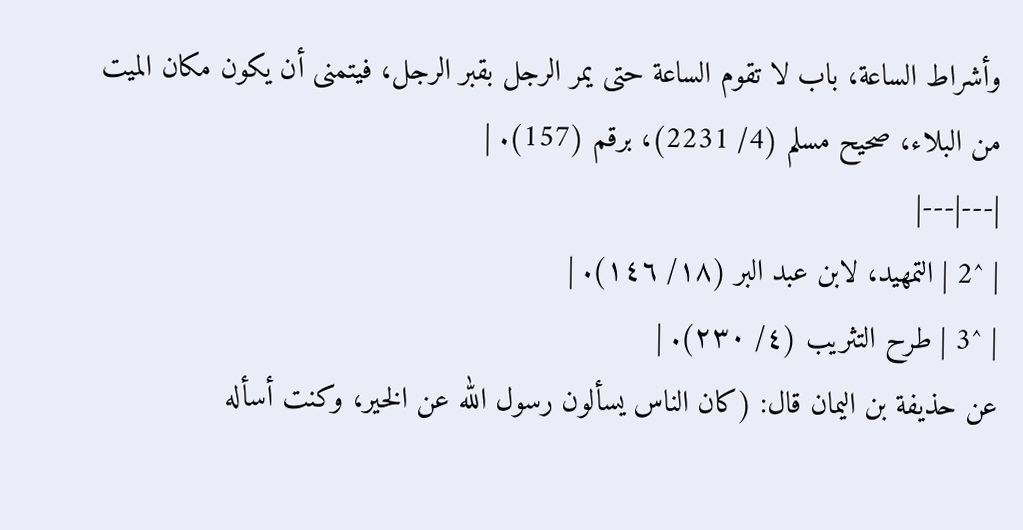وأشراط الساعة، باب لا تقوم الساعة حتى يمر الرجل بقبر الرجل، فيتمنى أن يكون مكان الميت من البلاء، صحيح مسلم (4/ 2231)، برقم (157). |
|---|---|
| ^2 | التمهيد، لابن عبد البر (١٨/ ١٤٦). |
| ^3 | طرح التثريب (٤/ ٢٣٠). |
عن حذيفة بن اليمان قال: (كان الناس يسألون رسول الله عن الخير، وكنت أسأله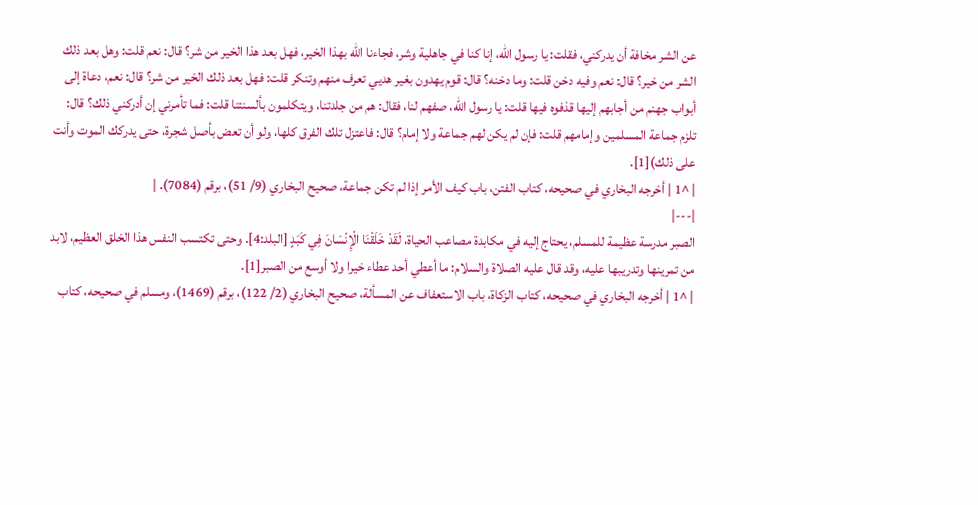عن الشر مخافة أن يدركني، فقلت: يا رسول الله، إنا كنا في جاهلية وشر، فجاءنا الله بهذا الخير، فهل بعد هذا الخير من شر؟ قال: نعم قلت: وهل بعد ذلك الشر من خير؟ قال: نعم وفيه دخن قلت: وما دخنه؟ قال: قوم يهدون بغير هديي تعرف منهم وتنكر قلت: فهل بعد ذلك الخير من شر؟ قال: نعم، دعاة إلى أبواب جهنم من أجابهم إليها قذفوه فيها قلت: يا رسول الله، صفهم لنا، فقال: هم من جلدتنا، ويتكلمون بألسنتنا قلت: فما تأمرني إن أدركني ذلك؟ قال: تلزم جماعة المسلمين وإمامهم قلت: فإن لم يكن لهم جماعة ولا إمام؟ قال: فاعتزل تلك الفرق كلها، ولو أن تعض بأصل شجرة، حتى يدركك الموت وأنت على ذلك)[1].
| ^1 | أخرجه البخاري في صحيحه، كتاب الفتن، باب كيف الأمر إذا لم تكن جماعة، صحيح البخاري (9/ 51)، برقم (7084). |
|---|
الصبر مدرسة عظيمة للمسلم، يحتاج إليه في مكابدة مصاعب الحياة، لَقَدْ خَلَقْنَا الْإِنْسَانَ فِي كَبَدٍ [البلد:4]. وحتى تكتسب النفس هذا الخلق العظيم، لابد من تمرينها وتدريبها عليه، وقد قال عليه الصلاة والسلام: ما أعطي أحد عطاء خيرا ولا أوسع من الصبر[1].
| ^1 | أخرجه البخاري في صحيحه، كتاب الزكاة، باب الاستعفاف عن المسألة، صحيح البخاري (2/ 122)، برقم (1469)، ومسلم في صحيحه، كتاب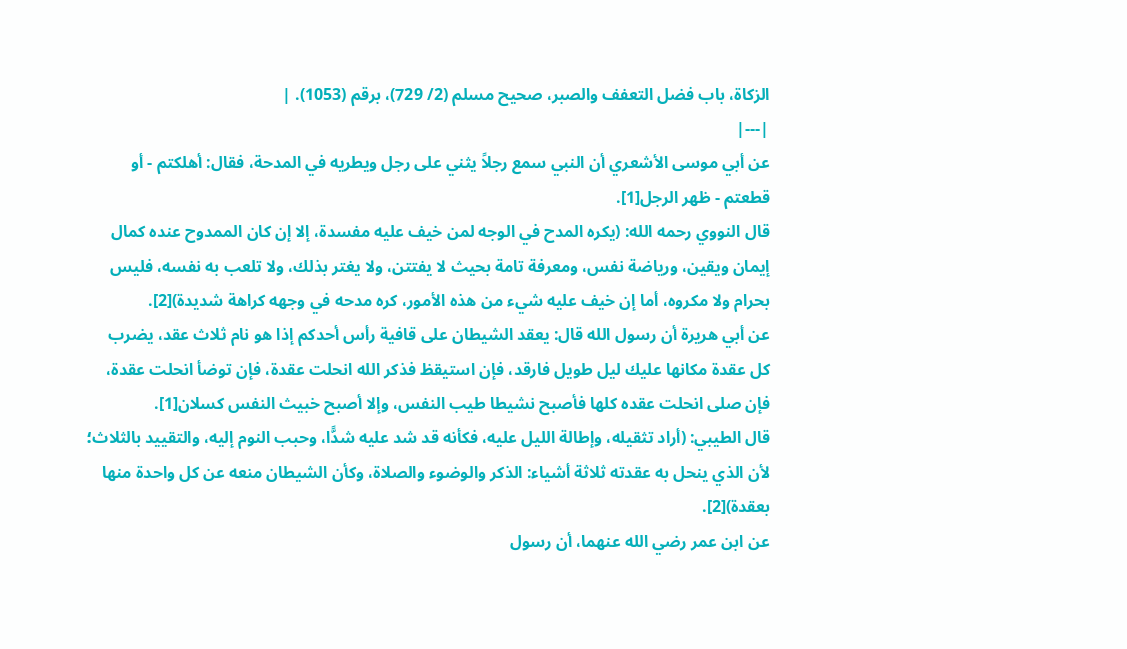الزكاة، باب فضل التعفف والصبر، صحيح مسلم (2/ 729)، برقم (1053). |
|---|
عن أبي موسى الأشعري أن النبي سمع رجلاً يثني على رجل ويطريه في المدحة، فقال: أهلكتم - أو قطعتم - ظهر الرجل[1].
قال النووي رحمه الله: (يكره المدح في الوجه لمن خيف عليه مفسدة، إلا إن كان الممدوح عنده كمال إيمان ويقين، ورياضة نفس، ومعرفة تامة بحيث لا يفتتن، ولا يغتر بذلك، ولا تلعب به نفسه، فليس بحرام ولا مكروه، أما إن خيف عليه شيء من هذه الأمور، كره مدحه في وجهه كراهة شديدة)[2].
عن أبي هريرة أن رسول الله قال: يعقد الشيطان على قافية رأس أحدكم إذا هو نام ثلاث عقد، يضرب كل عقدة مكانها عليك ليل طويل فارقد، فإن استيقظ فذكر الله انحلت عقدة، فإن توضأ انحلت عقدة، فإن صلى انحلت عقده كلها فأصبح نشيطا طيب النفس، وإلا أصبح خبيث النفس كسلان[1].
قال الطيبي: (أراد تثقيله، وإطالة الليل عليه، فكأنه قد شد عليه شدًّا، وحبب النوم إليه، والتقييد بالثلاث؛ لأن الذي ينحل به عقدته ثلاثة أشياء: الذكر والوضوء والصلاة، وكأن الشيطان منعه عن كل واحدة منها بعقدة)[2].
عن ابن عمر رضي الله عنهما، أن رسول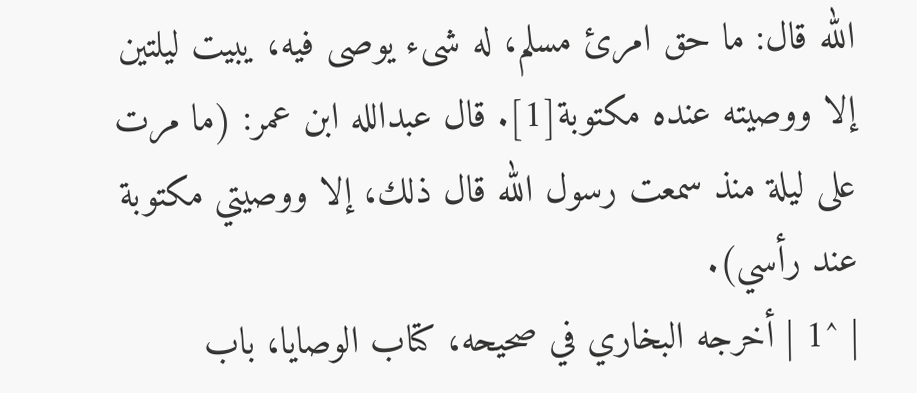الله قال: ما حق امرئ مسلم، له شىء يوصى فيه، يبيت ليلتين إلا ووصيته عنده مكتوبة[1]. قال عبدالله ابن عمر: (ما مرت على ليلة منذ سمعت رسول الله قال ذلك، إلا ووصيتي مكتوبة عند رأسي).
| ^1 | أخرجه البخاري في صحيحه، كتاب الوصايا، باب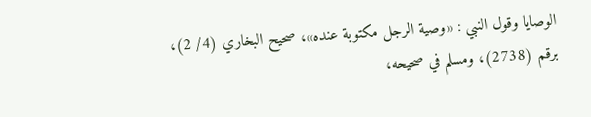الوصايا وقول النبي : «وصية الرجل مكتوبة عنده»، صحيح البخاري (4/ 2)، برقم (2738)، ومسلم في صحيحه،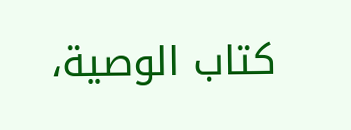كتاب الوصية،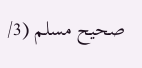صحيح مسلم (3/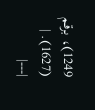1249)، برقم (1627). |
|---|